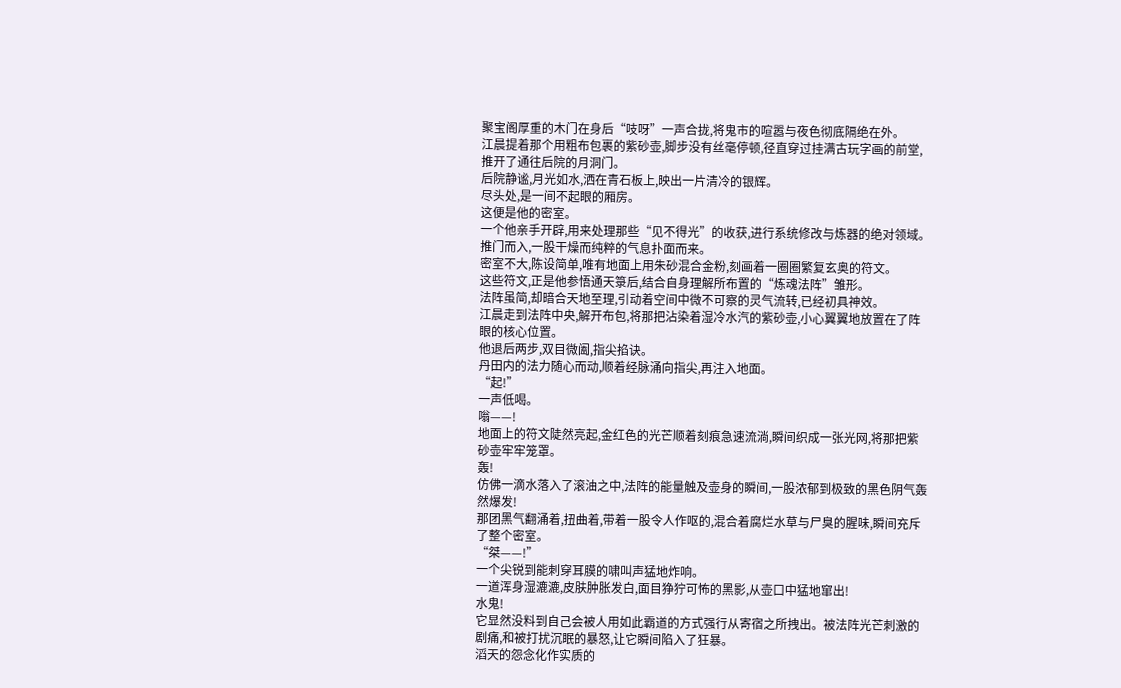聚宝阁厚重的木门在身后“吱呀”一声合拢,将鬼市的喧嚣与夜色彻底隔绝在外。
江晨提着那个用粗布包裹的紫砂壶,脚步没有丝毫停顿,径直穿过挂满古玩字画的前堂,推开了通往后院的月洞门。
后院静谧,月光如水,洒在青石板上,映出一片清冷的银辉。
尽头处,是一间不起眼的厢房。
这便是他的密室。
一个他亲手开辟,用来处理那些“见不得光”的收获,进行系统修改与炼器的绝对领域。
推门而入,一股干燥而纯粹的气息扑面而来。
密室不大,陈设简单,唯有地面上用朱砂混合金粉,刻画着一圈圈繁复玄奥的符文。
这些符文,正是他参悟通天箓后,结合自身理解所布置的“炼魂法阵”雏形。
法阵虽简,却暗合天地至理,引动着空间中微不可察的灵气流转,已经初具神效。
江晨走到法阵中央,解开布包,将那把沾染着湿冷水汽的紫砂壶,小心翼翼地放置在了阵眼的核心位置。
他退后两步,双目微阖,指尖掐诀。
丹田内的法力随心而动,顺着经脉涌向指尖,再注入地面。
“起!”
一声低喝。
嗡——!
地面上的符文陡然亮起,金红色的光芒顺着刻痕急速流淌,瞬间织成一张光网,将那把紫砂壶牢牢笼罩。
轰!
仿佛一滴水落入了滚油之中,法阵的能量触及壶身的瞬间,一股浓郁到极致的黑色阴气轰然爆发!
那团黑气翻涌着,扭曲着,带着一股令人作呕的,混合着腐烂水草与尸臭的腥味,瞬间充斥了整个密室。
“桀——!”
一个尖锐到能刺穿耳膜的啸叫声猛地炸响。
一道浑身湿漉漉,皮肤肿胀发白,面目狰狞可怖的黑影,从壶口中猛地窜出!
水鬼!
它显然没料到自己会被人用如此霸道的方式强行从寄宿之所拽出。被法阵光芒刺激的剧痛,和被打扰沉眠的暴怒,让它瞬间陷入了狂暴。
滔天的怨念化作实质的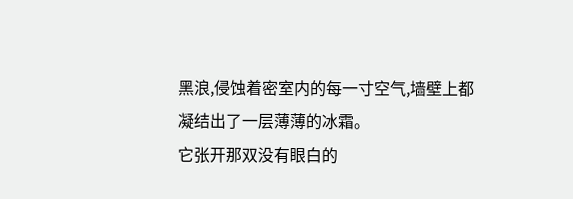黑浪,侵蚀着密室内的每一寸空气,墙壁上都凝结出了一层薄薄的冰霜。
它张开那双没有眼白的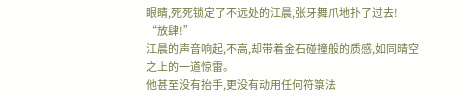眼睛,死死锁定了不远处的江晨,张牙舞爪地扑了过去!
“放肆!”
江晨的声音响起,不高,却带着金石碰撞般的质感,如同晴空之上的一道惊雷。
他甚至没有抬手,更没有动用任何符箓法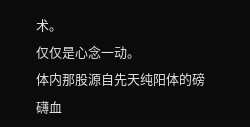术。
仅仅是心念一动。
体内那股源自先天纯阳体的磅礴血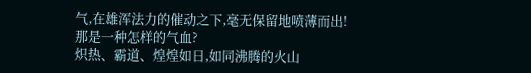气,在雄浑法力的催动之下,毫无保留地喷薄而出!
那是一种怎样的气血?
炽热、霸道、煌煌如日,如同沸腾的火山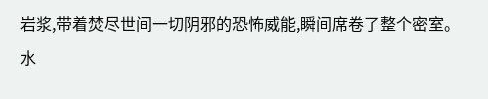岩浆,带着焚尽世间一切阴邪的恐怖威能,瞬间席卷了整个密室。
水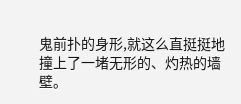鬼前扑的身形,就这么直挺挺地撞上了一堵无形的、灼热的墙壁。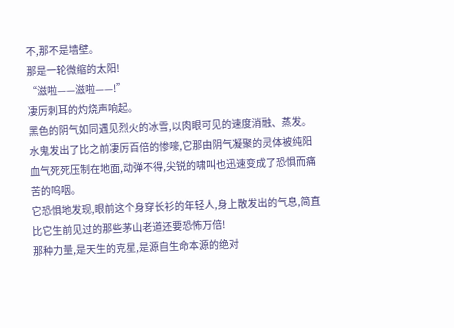不,那不是墙壁。
那是一轮微缩的太阳!
“滋啦——滋啦——!”
凄厉刺耳的灼烧声响起。
黑色的阴气如同遇见烈火的冰雪,以肉眼可见的速度消融、蒸发。
水鬼发出了比之前凄厉百倍的惨嚎,它那由阴气凝聚的灵体被纯阳血气死死压制在地面,动弹不得,尖锐的啸叫也迅速变成了恐惧而痛苦的呜咽。
它恐惧地发现,眼前这个身穿长衫的年轻人,身上散发出的气息,简直比它生前见过的那些茅山老道还要恐怖万倍!
那种力量,是天生的克星,是源自生命本源的绝对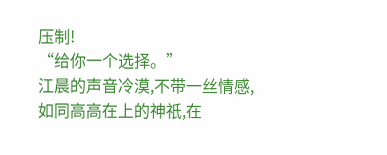压制!
“给你一个选择。”
江晨的声音冷漠,不带一丝情感,如同高高在上的神祇,在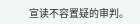宣读不容置疑的审判。